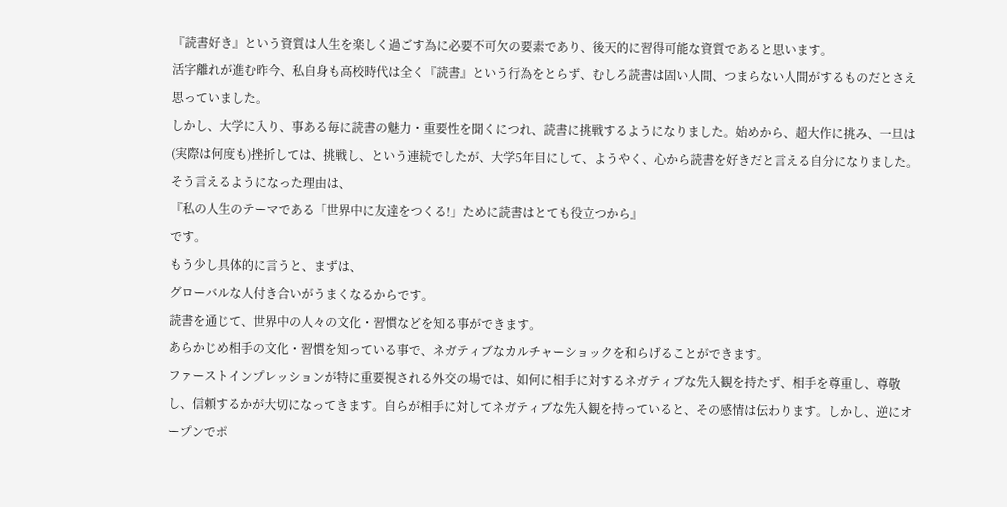『読書好き』という資質は人生を楽しく過ごす為に必要不可欠の要素であり、後天的に習得可能な資質であると思います。
活字離れが進む昨今、私自身も高校時代は全く『読書』という行為をとらず、むしろ読書は固い人間、つまらない人間がするものだとさえ思っていました。
しかし、大学に入り、事ある毎に読書の魅力・重要性を聞くにつれ、読書に挑戦するようになりました。始めから、超大作に挑み、一旦は(実際は何度も)挫折しては、挑戦し、という連続でしたが、大学5年目にして、ようやく、心から読書を好きだと言える自分になりました。
そう言えるようになった理由は、
『私の人生のテーマである「世界中に友達をつくる!」ために読書はとても役立つから』
です。
もう少し具体的に言うと、まずは、
グローバルな人付き合いがうまくなるからです。
読書を通じて、世界中の人々の文化・習慣などを知る事ができます。
あらかじめ相手の文化・習慣を知っている事で、ネガティブなカルチャーショックを和らげることができます。
ファーストインプレッションが特に重要視される外交の場では、如何に相手に対するネガティブな先入観を持たず、相手を尊重し、尊敬し、信頼するかが大切になってきます。自らが相手に対してネガティブな先入観を持っていると、その感情は伝わります。しかし、逆にオープンでポ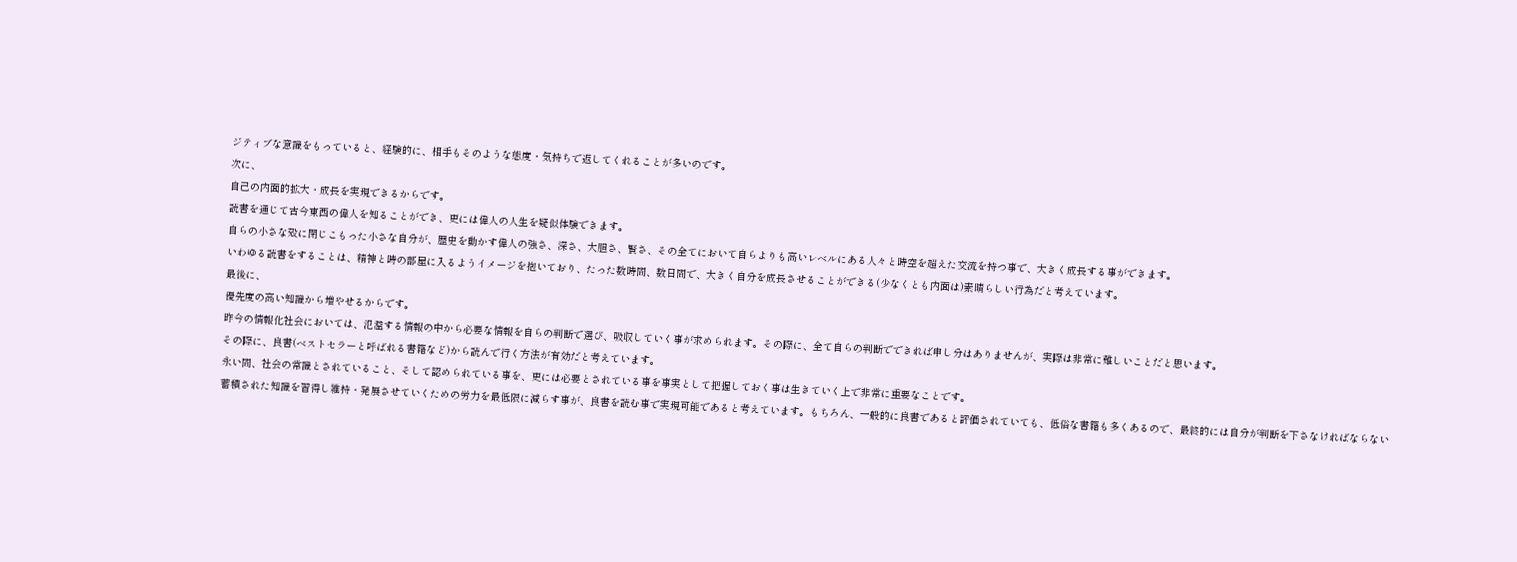ジティブな意識をもっていると、経験的に、相手もそのような態度・気持ちで返してくれることが多いのです。
次に、
自己の内面的拡大・成長を実現できるからです。
読書を通じて古今東西の偉人を知ることができ、更には偉人の人生を疑似体験できます。
自らの小さな殻に閉じこもった小さな自分が、歴史を動かす偉人の強さ、深さ、大胆さ、賢さ、その全てにおいて自らよりも高いレベルにある人々と時空を超えた交流を持つ事で、大きく成長する事ができます。
いわゆる読書をすることは、精神と時の部屋に入るようイメージを抱いており、たった数時間、数日間で、大きく自分を成長させることができる(少なくとも内面は)素晴らしい行為だと考えています。
最後に、
優先度の高い知識から増やせるからです。
昨今の情報化社会においては、氾濫する情報の中から必要な情報を自らの判断で選び、吸収していく事が求められます。その際に、全て自らの判断でできれば申し分はありませんが、実際は非常に難しいことだと思います。
その際に、良書(ベストセラーと呼ばれる書籍など)から読んで行く方法が有効だと考えています。
永い間、社会の常識とされていること、そして認められている事を、更には必要とされている事を事実として把握しておく事は生きていく上で非常に重要なことです。
蓄積された知識を習得し維持・発展させていくための労力を最低限に減らす事が、良書を読む事で実現可能であると考えています。もちろん、一般的に良書であると評価されていても、低俗な書籍も多くあるので、最終的には自分が判断を下さなければならない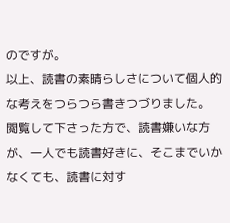のですが。
以上、読書の素晴らしさについて個人的な考えをつらつら書きつづりました。
閲覧して下さった方で、読書嫌いな方が、一人でも読書好きに、そこまでいかなくても、読書に対す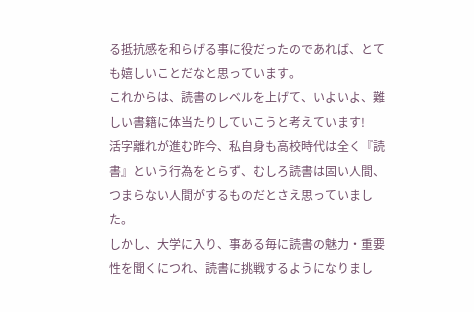る抵抗感を和らげる事に役だったのであれば、とても嬉しいことだなと思っています。
これからは、読書のレベルを上げて、いよいよ、難しい書籍に体当たりしていこうと考えています!
活字離れが進む昨今、私自身も高校時代は全く『読書』という行為をとらず、むしろ読書は固い人間、つまらない人間がするものだとさえ思っていました。
しかし、大学に入り、事ある毎に読書の魅力・重要性を聞くにつれ、読書に挑戦するようになりまし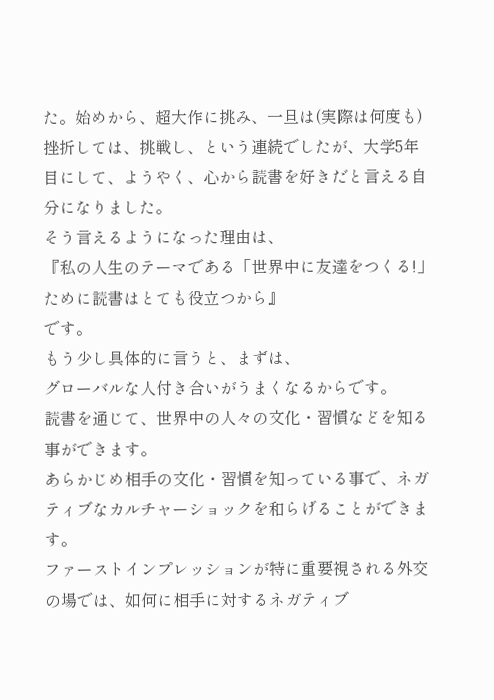た。始めから、超大作に挑み、一旦は(実際は何度も)挫折しては、挑戦し、という連続でしたが、大学5年目にして、ようやく、心から読書を好きだと言える自分になりました。
そう言えるようになった理由は、
『私の人生のテーマである「世界中に友達をつくる!」ために読書はとても役立つから』
です。
もう少し具体的に言うと、まずは、
グローバルな人付き合いがうまくなるからです。
読書を通じて、世界中の人々の文化・習慣などを知る事ができます。
あらかじめ相手の文化・習慣を知っている事で、ネガティブなカルチャーショックを和らげることができます。
ファーストインプレッションが特に重要視される外交の場では、如何に相手に対するネガティブ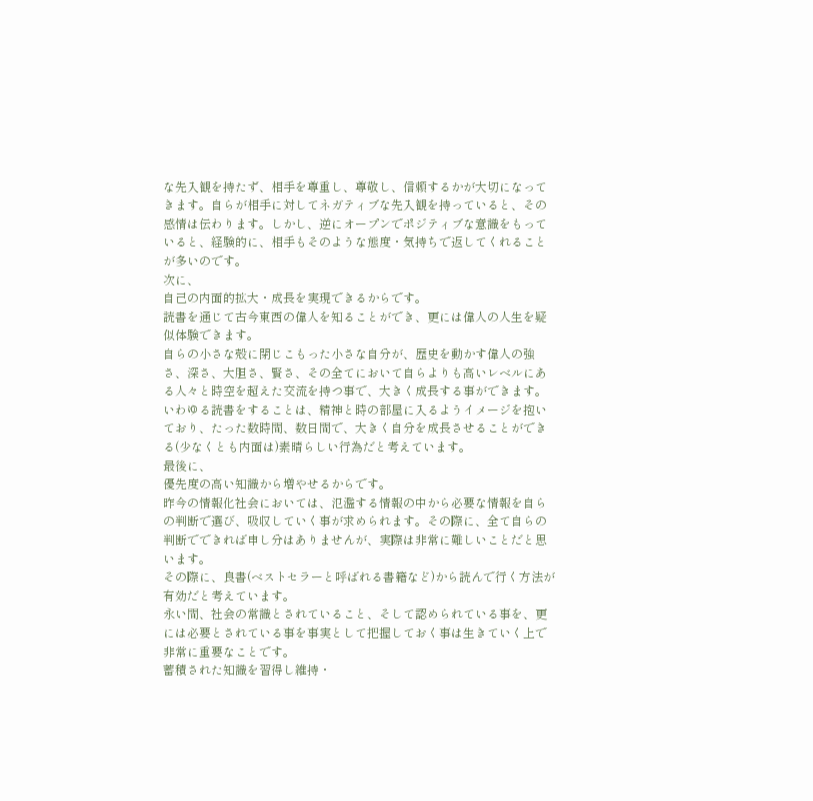な先入観を持たず、相手を尊重し、尊敬し、信頼するかが大切になってきます。自らが相手に対してネガティブな先入観を持っていると、その感情は伝わります。しかし、逆にオープンでポジティブな意識をもっていると、経験的に、相手もそのような態度・気持ちで返してくれることが多いのです。
次に、
自己の内面的拡大・成長を実現できるからです。
読書を通じて古今東西の偉人を知ることができ、更には偉人の人生を疑似体験できます。
自らの小さな殻に閉じこもった小さな自分が、歴史を動かす偉人の強さ、深さ、大胆さ、賢さ、その全てにおいて自らよりも高いレベルにある人々と時空を超えた交流を持つ事で、大きく成長する事ができます。
いわゆる読書をすることは、精神と時の部屋に入るようイメージを抱いており、たった数時間、数日間で、大きく自分を成長させることができる(少なくとも内面は)素晴らしい行為だと考えています。
最後に、
優先度の高い知識から増やせるからです。
昨今の情報化社会においては、氾濫する情報の中から必要な情報を自らの判断で選び、吸収していく事が求められます。その際に、全て自らの判断でできれば申し分はありませんが、実際は非常に難しいことだと思います。
その際に、良書(ベストセラーと呼ばれる書籍など)から読んで行く方法が有効だと考えています。
永い間、社会の常識とされていること、そして認められている事を、更には必要とされている事を事実として把握しておく事は生きていく上で非常に重要なことです。
蓄積された知識を習得し維持・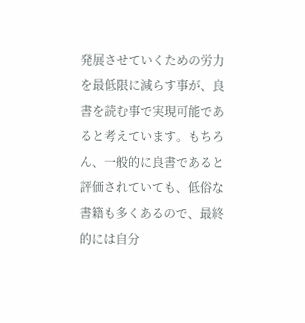発展させていくための労力を最低限に減らす事が、良書を読む事で実現可能であると考えています。もちろん、一般的に良書であると評価されていても、低俗な書籍も多くあるので、最終的には自分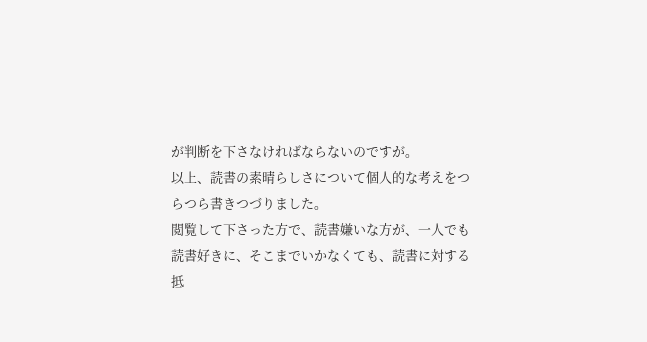が判断を下さなければならないのですが。
以上、読書の素晴らしさについて個人的な考えをつらつら書きつづりました。
閲覧して下さった方で、読書嫌いな方が、一人でも読書好きに、そこまでいかなくても、読書に対する抵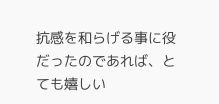抗感を和らげる事に役だったのであれば、とても嬉しい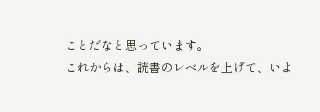ことだなと思っています。
これからは、読書のレベルを上げて、いよ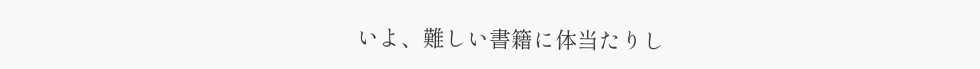いよ、難しい書籍に体当たりし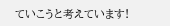ていこうと考えています!